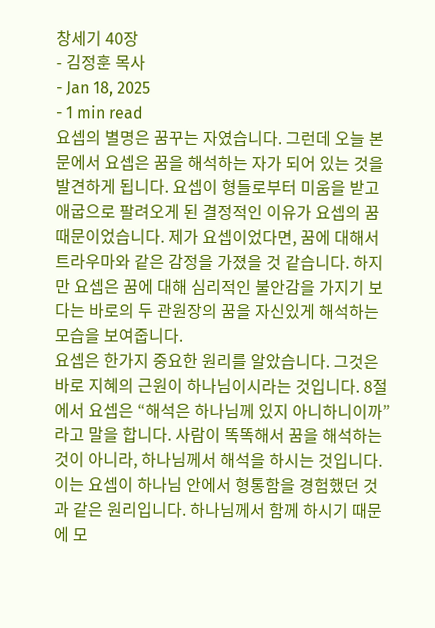창세기 40장
- 김정훈 목사
- Jan 18, 2025
- 1 min read
요셉의 별명은 꿈꾸는 자였습니다. 그런데 오늘 본문에서 요셉은 꿈을 해석하는 자가 되어 있는 것을 발견하게 됩니다. 요셉이 형들로부터 미움을 받고 애굽으로 팔려오게 된 결정적인 이유가 요셉의 꿈 때문이었습니다. 제가 요셉이었다면, 꿈에 대해서 트라우마와 같은 감정을 가졌을 것 같습니다. 하지만 요셉은 꿈에 대해 심리적인 불안감을 가지기 보다는 바로의 두 관원장의 꿈을 자신있게 해석하는 모습을 보여줍니다.
요셉은 한가지 중요한 원리를 알았습니다. 그것은 바로 지혜의 근원이 하나님이시라는 것입니다. 8절에서 요셉은 “해석은 하나님께 있지 아니하니이까” 라고 말을 합니다. 사람이 똑똑해서 꿈을 해석하는 것이 아니라, 하나님께서 해석을 하시는 것입니다. 이는 요셉이 하나님 안에서 형통함을 경험했던 것과 같은 원리입니다. 하나님께서 함께 하시기 때문에 모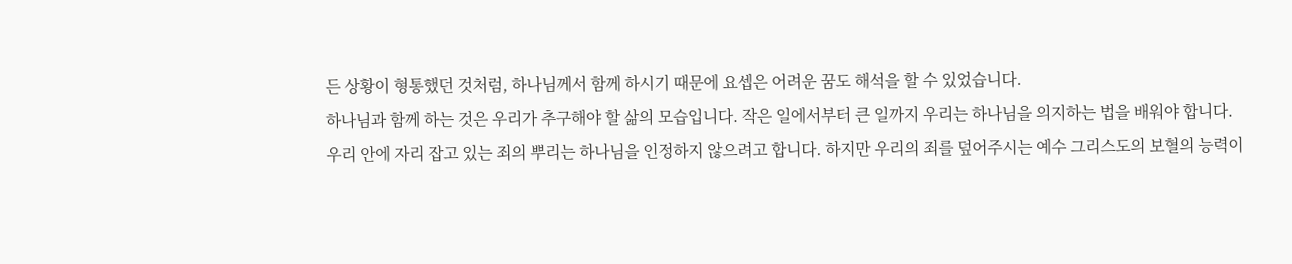든 상황이 형통했던 것처럼, 하나님께서 함께 하시기 때문에 요셉은 어려운 꿈도 해석을 할 수 있었습니다.
하나님과 함께 하는 것은 우리가 추구해야 할 삶의 모습입니다. 작은 일에서부터 큰 일까지 우리는 하나님을 의지하는 법을 배워야 합니다. 우리 안에 자리 잡고 있는 죄의 뿌리는 하나님을 인정하지 않으려고 합니다. 하지만 우리의 죄를 덮어주시는 예수 그리스도의 보혈의 능력이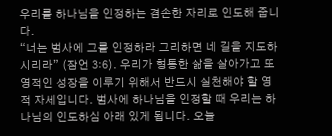우리를 하나님을 인정하는 겸손한 자리로 인도해 줍니다.
“너는 범사에 그를 인정하라 그리하면 네 길을 지도하시리라” (잠언 3:6). 우리가 형통한 삶을 살아가고 또 영적인 성장을 이루기 위해서 반드시 실천해야 할 영적 자세입니다. 범사에 하나님을 인정할 때 우리는 하나님의 인도하심 아래 있게 됩니다. 오늘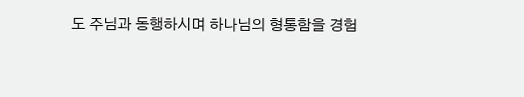도 주님과 동행하시며 하나님의 형통함을 경험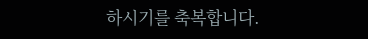하시기를 축복합니다.